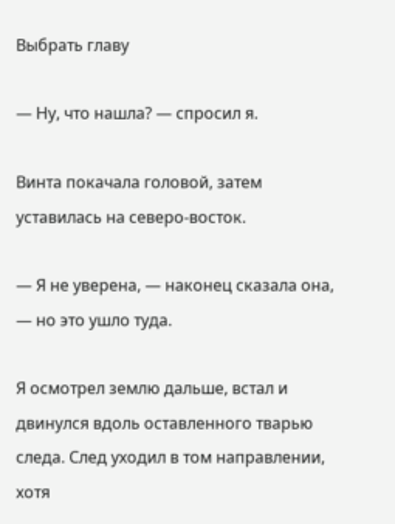Выбрать главу

— Ну, что нашла? — спросил я.

Винта покачала головой, затем уставилась на северо-восток.

— Я не уверена, — наконец сказала она, — но это ушло туда.

Я осмотрел землю дальше, встал и двинулся вдоль оставленного тварью следа. След уходил в том направлении, хотя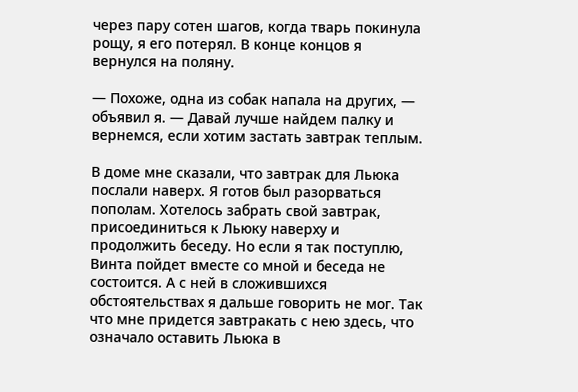через пару сотен шагов, когда тварь покинула рощу, я его потерял. В конце концов я вернулся на поляну.

— Похоже, одна из собак напала на других, — объявил я. — Давай лучше найдем палку и вернемся, если хотим застать завтрак теплым.

В доме мне сказали, что завтрак для Льюка послали наверх. Я готов был разорваться пополам. Хотелось забрать свой завтрак, присоединиться к Льюку наверху и продолжить беседу. Но если я так поступлю, Винта пойдет вместе со мной и беседа не состоится. А с ней в сложившихся обстоятельствах я дальше говорить не мог. Так что мне придется завтракать с нею здесь, что означало оставить Льюка в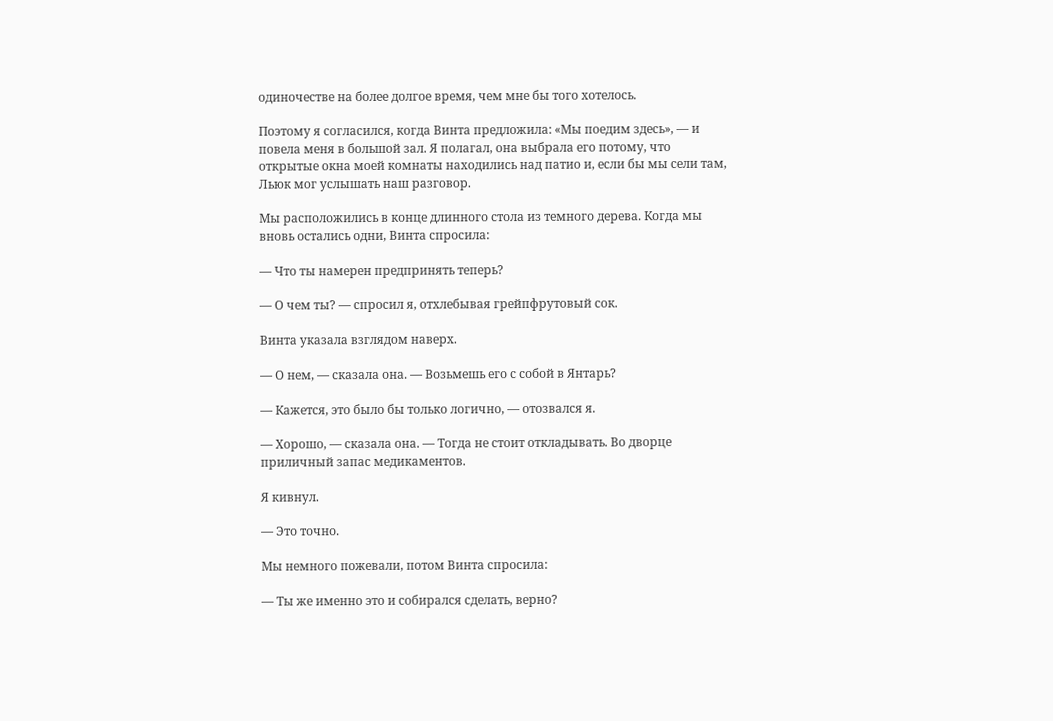одиночестве на более долгое время, чем мне бы того хотелось.

Поэтому я согласился, когда Винта предложила: «Мы поедим здесь», — и повела меня в большой зал. Я полагал, она выбрала его потому, что открытые окна моей комнаты находились над патио и, если бы мы сели там, Льюк мог услышать наш разговор.

Мы расположились в конце длинного стола из темного дерева. Когда мы вновь остались одни, Винта спросила:

— Что ты намерен предпринять теперь?

— О чем ты? — спросил я, отхлебывая грейпфрутовый сок.

Винта указала взглядом наверх.

— О нем, — сказала она. — Возьмешь его с собой в Янтарь?

— Кажется, это было бы только логично, — отозвался я.

— Хорошо, — сказала она. — Тогда не стоит откладывать. Во дворце приличный запас медикаментов.

Я кивнул.

— Это точно.

Мы немного пожевали, потом Винта спросила:

— Ты же именно это и собирался сделать, верно?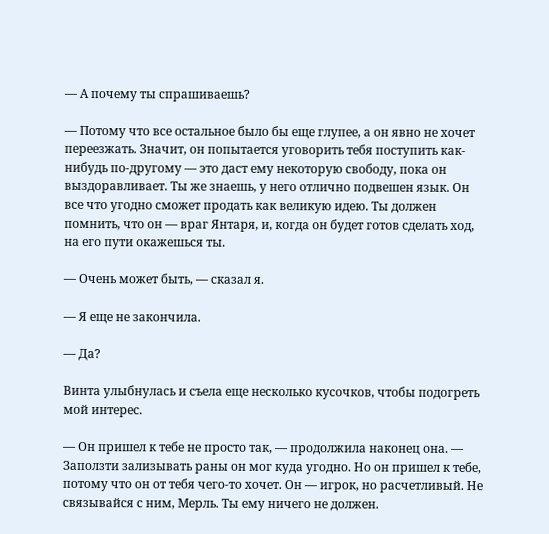— А почему ты спрашиваешь?

— Потому что все остальное было бы еще глупее, а он явно не хочет переезжать. Значит, он попытается уговорить тебя поступить как-нибудь по-другому — это даст ему некоторую свободу, пока он выздоравливает. Ты же знаешь, у него отлично подвешен язык. Он все что угодно сможет продать как великую идею. Ты должен помнить, что он — враг Янтаря, и, когда он будет готов сделать ход, на его пути окажешься ты.

— Очень может быть, — сказал я.

— Я еще не закончила.

— Да?

Винта улыбнулась и съела еще несколько кусочков, чтобы подогреть мой интерес.

— Он пришел к тебе не просто так, — продолжила наконец она. — Заползти зализывать раны он мог куда угодно. Но он пришел к тебе, потому что он от тебя чего-то хочет. Он — игрок, но расчетливый. Не связывайся с ним, Мерль. Ты ему ничего не должен.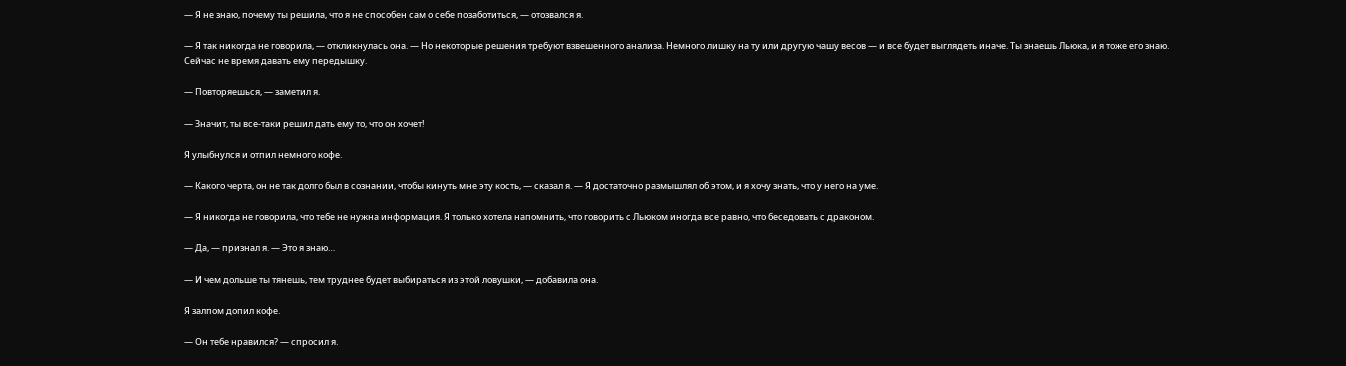— Я не знаю, почему ты решила, что я не способен сам о себе позаботиться, — отозвался я.

— Я так никогда не говорила, — откликнулась она. — Но некоторые решения требуют взвешенного анализа. Немного лишку на ту или другую чашу весов — и все будет выглядеть иначе. Ты знаешь Льюка, и я тоже его знаю. Сейчас не время давать ему передышку.

— Повторяешься, — заметил я.

— Значит, ты все-таки решил дать ему то, что он хочет!

Я улыбнулся и отпил немного кофе.

— Какого черта, он не так долго был в сознании, чтобы кинуть мне эту кость, — сказал я. — Я достаточно размышлял об этом, и я хочу знать, что у него на уме.

— Я никогда не говорила, что тебе не нужна информация. Я только хотела напомнить, что говорить с Льюком иногда все равно, что беседовать с драконом.

— Да, — признал я. — Это я знаю…

— И чем дольше ты тянешь, тем труднее будет выбираться из этой ловушки, — добавила она.

Я залпом допил кофе.

— Он тебе нравился? — спросил я.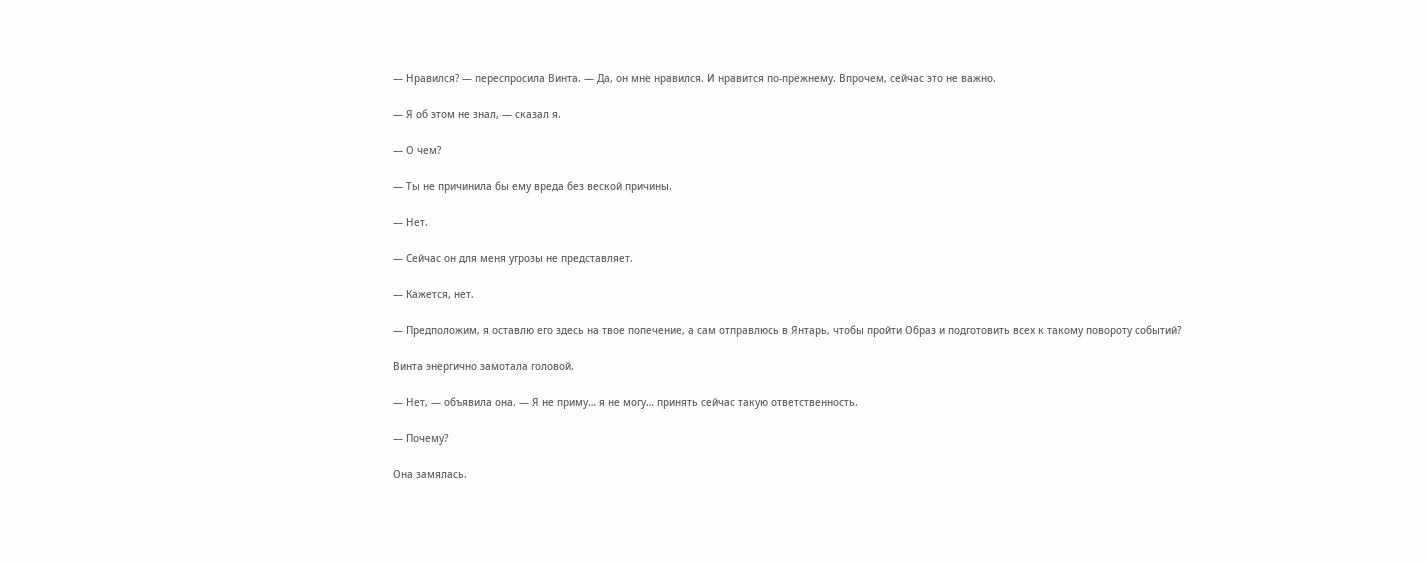— Нравился? — переспросила Винта. — Да, он мне нравился. И нравится по-прежнему. Впрочем, сейчас это не важно.

— Я об этом не знал, — сказал я.

— О чем?

— Ты не причинила бы ему вреда без веской причины.

— Нет.

— Сейчас он для меня угрозы не представляет.

— Кажется, нет.

— Предположим, я оставлю его здесь на твое попечение, а сам отправлюсь в Янтарь, чтобы пройти Образ и подготовить всех к такому повороту событий?

Винта энергично замотала головой.

— Нет, — объявила она. — Я не приму… я не могу… принять сейчас такую ответственность.

— Почему?

Она замялась.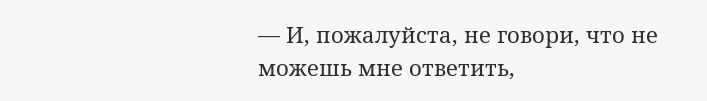— И, пожалуйста, не говори, что не можешь мне ответить,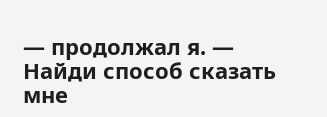— продолжал я. — Найди способ сказать мне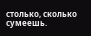столько, сколько сумеешь.